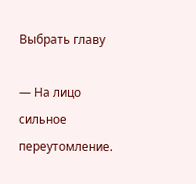Выбрать главу

— На лицо сильное переутомление.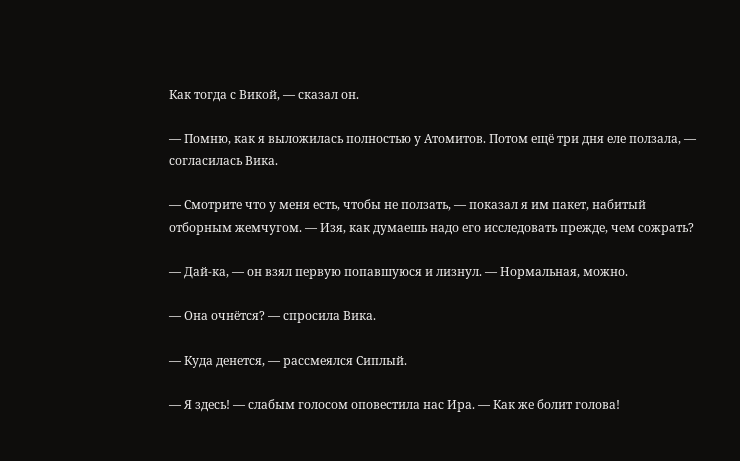Как тогда с Викой, — сказал он.

— Помню, как я выложилась полностью у Атомитов. Потом ещё три дня еле ползала, — согласилась Вика.

— Смотрите что у меня есть, чтобы не ползать, — показал я им пакет, набитый отборным жемчугом. — Изя, как думаешь надо его исследовать прежде, чем сожрать?

— Дай-ка, — он взял первую попавшуюся и лизнул. — Нормальная, можно.

— Она очнётся? — спросила Вика.

— Куда денется, — рассмеялся Сиплый.

— Я здесь! — слабым голосом оповестила нас Ира. — Как же болит голова!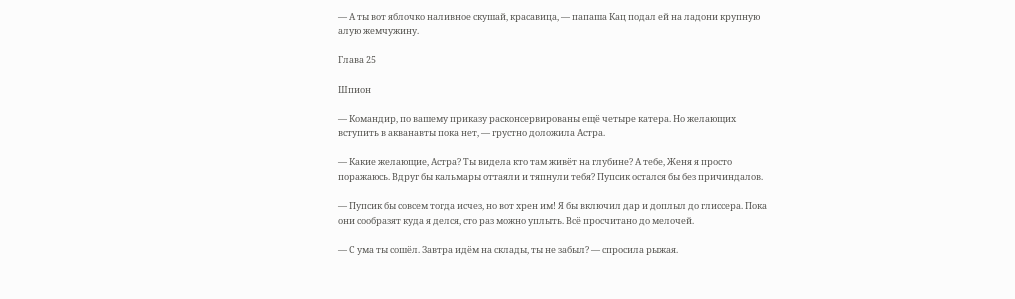— А ты вот яблочко наливное скушай, красавица, — папаша Кац подал ей на ладони крупную алую жемчужину.

Глава 25

Шпион

— Командир, по вашему приказу расконсервированы ещё четыре катера. Но желающих вступить в акванавты пока нет, — грустно доложила Астра.

— Какие желающие, Астра? Ты видела кто там живёт на глубине? А тебе, Женя я просто поражаюсь. Вдруг бы кальмары оттаяли и тяпнули тебя? Пупсик остался бы без причиндалов.

— Пупсик бы совсем тогда исчез, но вот хрен им! Я бы включил дар и доплыл до глиссера. Пока они сообразят куда я делся, сто раз можно уплыть. Всё просчитано до мелочей.

— С ума ты сошёл. Завтра идём на склады, ты не забыл? — спросила рыжая.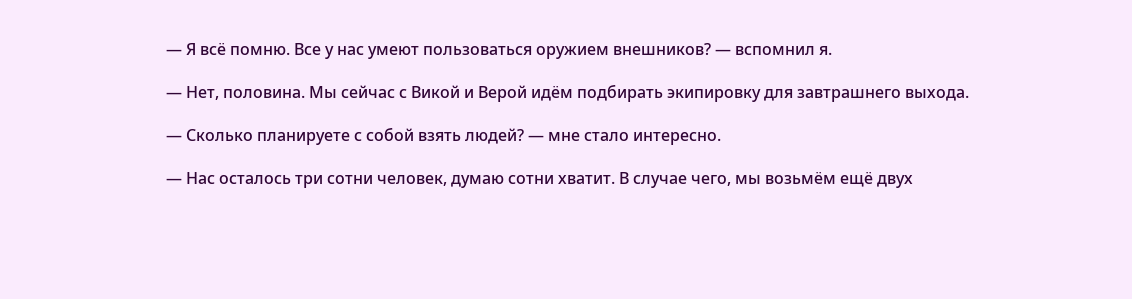— Я всё помню. Все у нас умеют пользоваться оружием внешников? — вспомнил я.

— Нет, половина. Мы сейчас с Викой и Верой идём подбирать экипировку для завтрашнего выхода.

— Сколько планируете с собой взять людей? — мне стало интересно.

— Нас осталось три сотни человек, думаю сотни хватит. В случае чего, мы возьмём ещё двух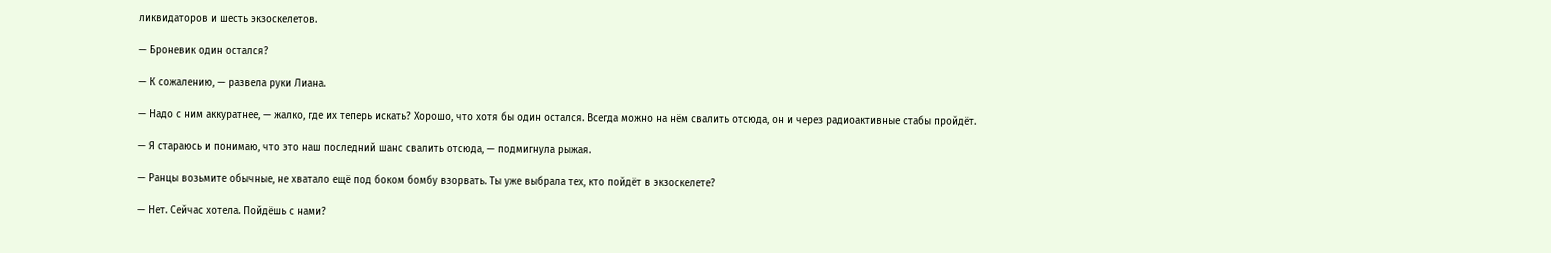ликвидаторов и шесть экзоскелетов.

— Броневик один остался?

— К сожалению, — развела руки Лиана.

— Надо с ним аккуратнее, — жалко, где их теперь искать? Хорошо, что хотя бы один остался. Всегда можно на нём свалить отсюда, он и через радиоактивные стабы пройдёт.

— Я стараюсь и понимаю, что это наш последний шанс свалить отсюда, — подмигнула рыжая.

— Ранцы возьмите обычные, не хватало ещё под боком бомбу взорвать. Ты уже выбрала тех, кто пойдёт в экзоскелете?

— Нет. Сейчас хотела. Пойдёшь с нами?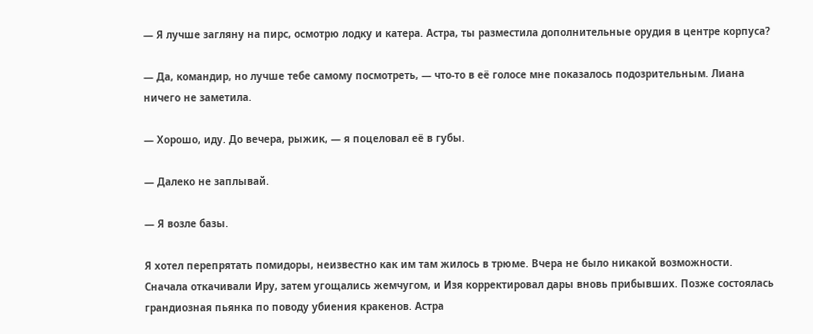— Я лучше загляну на пирс, осмотрю лодку и катера. Астра, ты разместила дополнительные орудия в центре корпуса?

— Да, командир, но лучше тебе самому посмотреть, — что-то в её голосе мне показалось подозрительным. Лиана ничего не заметила.

— Хорошо, иду. До вечера, рыжик, — я поцеловал её в губы.

— Далеко не заплывай.

— Я возле базы.

Я хотел перепрятать помидоры, неизвестно как им там жилось в трюме. Вчера не было никакой возможности. Сначала откачивали Иру, затем угощались жемчугом, и Изя корректировал дары вновь прибывших. Позже состоялась грандиозная пьянка по поводу убиения кракенов. Астра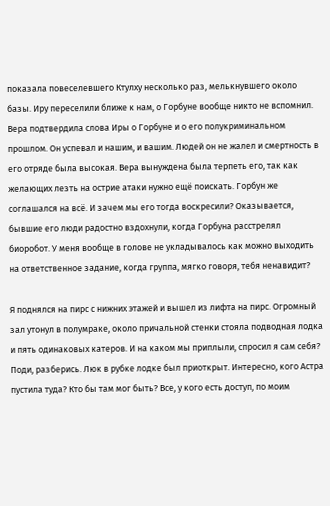показала повеселевшего Ктулху несколько раз, мелькнувшего около базы. Иру переселили ближе к нам, о Горбуне вообще никто не вспомнил. Вера подтвердила слова Иры о Горбуне и о его полукриминальном прошлом. Он успевал и нашим, и вашим. Людей он не жалел и смертность в его отряде была высокая. Вера вынуждена была терпеть его, так как желающих лезть на острие атаки нужно ещё поискать. Горбун же соглашался на всё. И зачем мы его тогда воскресили? Оказывается, бывшие его люди радостно вздохнули, когда Горбуна расстрелял биоробот. У меня вообще в голове не укладывалось как можно выходить на ответственное задание, когда группа, мягко говоря, тебя ненавидит?

Я поднялся на пирс с нижних этажей и вышел из лифта на пирс. Огромный зал утонул в полумраке, около причальной стенки стояла подводная лодка и пять одинаковых катеров. И на каком мы приплыли, спросил я сам себя? Поди, разберись. Люк в рубке лодке был приоткрыт. Интересно, кого Астра пустила туда? Кто бы там мог быть? Все, у кого есть доступ, по моим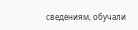сведениям, обучали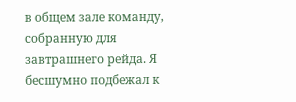в общем зале команду, собранную для завтрашнего рейда. Я бесшумно подбежал к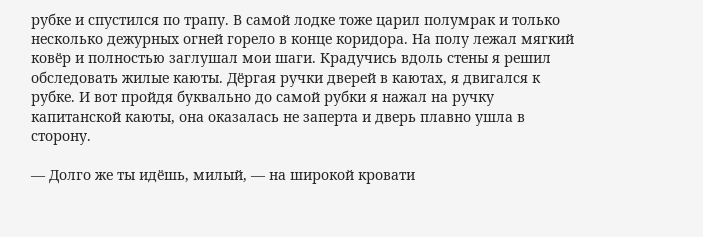рубке и спустился по трапу. В самой лодке тоже царил полумрак и только несколько дежурных огней горело в конце коридора. На полу лежал мягкий ковёр и полностью заглушал мои шаги. Крадучись вдоль стены я решил обследовать жилые каюты. Дёргая ручки дверей в каютах, я двигался к рубке. И вот пройдя буквально до самой рубки я нажал на ручку капитанской каюты, она оказалась не заперта и дверь плавно ушла в сторону.

— Долго же ты идёшь, милый, — на широкой кровати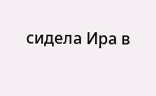сидела Ира в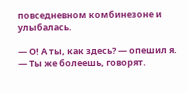повседневном комбинезоне и улыбалась.

— О! А ты, как здесь? — опешил я. — Ты же болеешь, говорят.